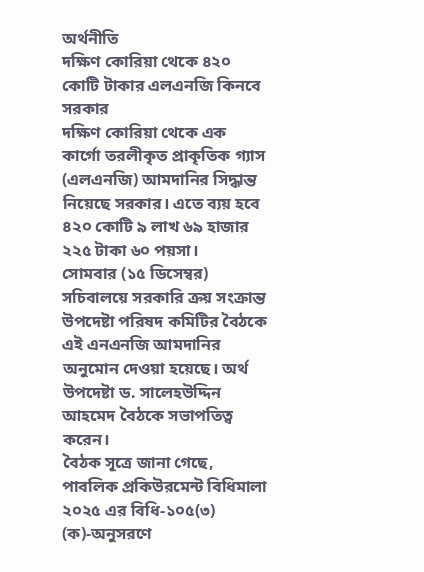অর্থনীতি
দক্ষিণ কোরিয়া থেকে ৪২০ কোটি টাকার এলএনজি কিনবে সরকার
দক্ষিণ কোরিয়া থেকে এক কার্গো তরলীকৃত প্রাকৃতিক গ্যাস (এলএনজি) আমদানির সিদ্ধান্ত নিয়েছে সরকার। এতে ব্যয় হবে ৪২০ কোটি ৯ লাখ ৬৯ হাজার ২২৫ টাকা ৬০ পয়সা।
সোমবার (১৫ ডিসেম্বর) সচিবালয়ে সরকারি ক্রয় সংক্রান্ত উপদেষ্টা পরিষদ কমিটির বৈঠকে এই এনএনজি আমদানির অনুমোন দেওয়া হয়েছে। অর্থ উপদেষ্টা ড. সালেহউদ্দিন আহমেদ বৈঠকে সভাপতিত্ব করেন।
বৈঠক সূত্রে জানা গেছে, পাবলিক প্রকিউরমেন্ট বিধিমালা ২০২৫ এর বিধি-১০৫(৩) (ক)-অনুসরণে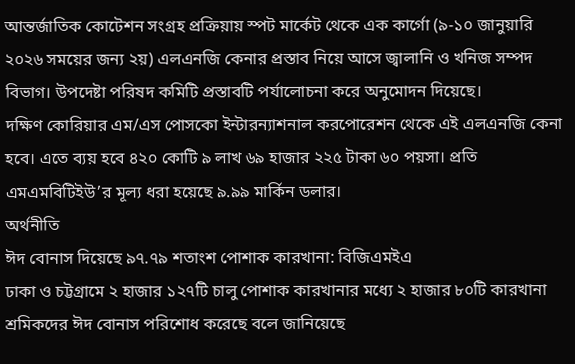আন্তর্জাতিক কোটেশন সংগ্রহ প্রক্রিয়ায় স্পট মার্কেট থেকে এক কার্গো (৯-১০ জানুয়ারি ২০২৬ সময়ের জন্য ২য়) এলএনজি কেনার প্রস্তাব নিয়ে আসে জ্বালানি ও খনিজ সম্পদ বিভাগ। উপদেষ্টা পরিষদ কমিটি প্রস্তাবটি পর্যালোচনা করে অনুমোদন দিয়েছে।
দক্ষিণ কোরিয়ার এম/এস পোসকো ইন্টারন্যাশনাল করপোরেশন থেকে এই এলএনজি কেনা হবে। এতে ব্যয় হবে ৪২০ কোটি ৯ লাখ ৬৯ হাজার ২২৫ টাকা ৬০ পয়সা। প্রতি এমএমবিটিইউ’র মূল্য ধরা হয়েছে ৯.৯৯ মার্কিন ডলার।
অর্থনীতি
ঈদ বোনাস দিয়েছে ৯৭.৭৯ শতাংশ পোশাক কারখানা: বিজিএমইএ
ঢাকা ও চট্টগ্রামে ২ হাজার ১২৭টি চালু পোশাক কারখানার মধ্যে ২ হাজার ৮০টি কারখানা শ্রমিকদের ঈদ বোনাস পরিশোধ করেছে বলে জানিয়েছে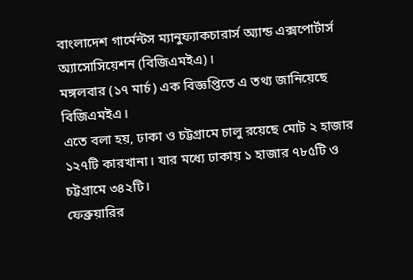বাংলাদেশ গার্মেন্টস ম্যানুফ্যাকচারার্স অ্যান্ড এক্সপোর্টার্স অ্যাসোসিয়েশন (বিজিএমইএ)।
মঙ্গলবার (১৭ মার্চ) এক বিজ্ঞপ্তিতে এ তথ্য জানিয়েছে বিজিএমইএ।
এতে বলা হয়, ঢাকা ও চট্টগ্রামে চালু রয়েছে মোট ২ হাজার ১২৭টি কারখানা। যার মধ্যে ঢাকায় ১ হাজার ৭৮৫টি ও চট্টগ্রামে ৩৪২টি।
ফেব্রুয়ারির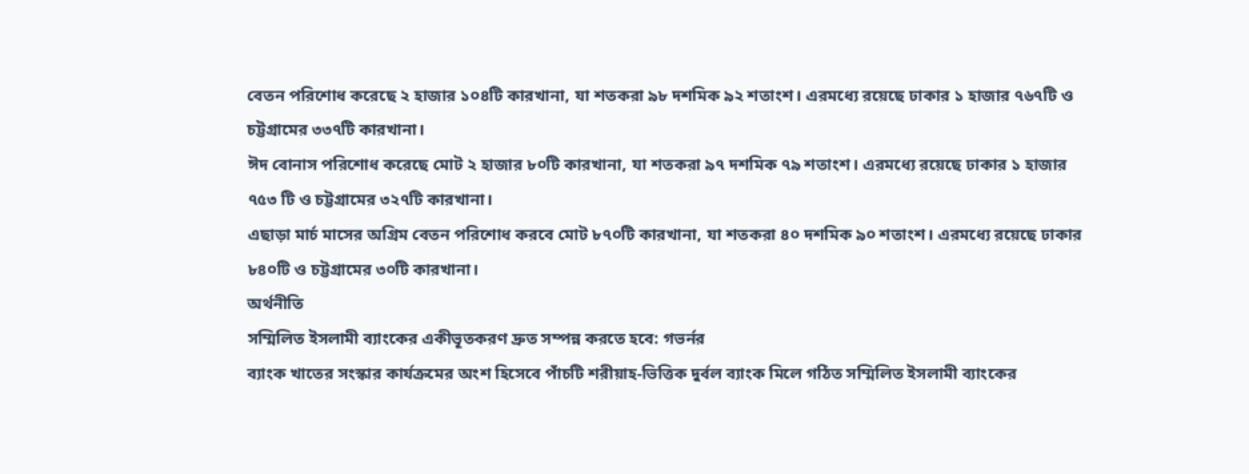বেতন পরিশোধ করেছে ২ হাজার ১০৪টি কারখানা, যা শতকরা ৯৮ দশমিক ৯২ শতাংশ। এরমধ্যে রয়েছে ঢাকার ১ হাজার ৭৬৭টি ও চট্টগ্রামের ৩৩৭টি কারখানা।
ঈদ বোনাস পরিশোধ করেছে মোট ২ হাজার ৮০টি কারখানা, যা শতকরা ৯৭ দশমিক ৭৯ শতাংশ। এরমধ্যে রয়েছে ঢাকার ১ হাজার ৭৫৩ টি ও চট্টগ্রামের ৩২৭টি কারখানা।
এছাড়া মার্চ মাসের অগ্রিম বেতন পরিশোধ করবে মোট ৮৭০টি কারখানা, যা শতকরা ৪০ দশমিক ৯০ শতাংশ। এরমধ্যে রয়েছে ঢাকার ৮৪০টি ও চট্টগ্রামের ৩০টি কারখানা।
অর্থনীতি
সম্মিলিত ইসলামী ব্যাংকের একীভূতকরণ দ্রুত সম্পন্ন করতে হবে: গভর্নর
ব্যাংক খাতের সংস্কার কার্যক্রমের অংশ হিসেবে পাঁচটি শরীয়াহ-ভিত্তিক দুর্বল ব্যাংক মিলে গঠিত সম্মিলিত ইসলামী ব্যাংকের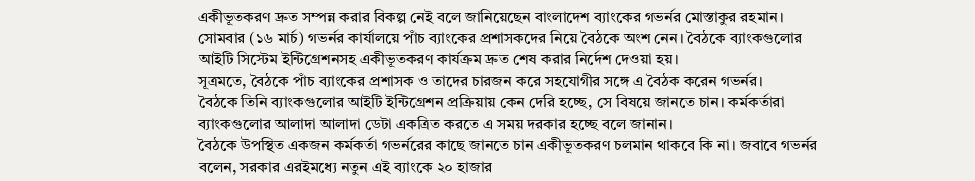একীভূতকরণ দ্রুত সম্পন্ন করার বিকল্প নেই বলে জানিয়েছেন বাংলাদেশ ব্যাংকের গভর্নর মোস্তাকুর রহমান।
সোমবার (১৬ মার্চ) গভর্নর কার্যালয়ে পাঁচ ব্যাংকের প্রশাসকদের নিয়ে বৈঠকে অংশ নেন। বৈঠকে ব্যাংকগুলোর আইটি সিস্টেম ইন্টিগ্রেশনসহ একীভূতকরণ কার্যক্রম দ্রুত শেষ করার নির্দেশ দেওয়া হয়।
সূত্রমতে, বৈঠকে পাঁচ ব্যাংকের প্রশাসক ও তাদের চারজন করে সহযোগীর সঙ্গে এ বৈঠক করেন গভর্নর।
বৈঠকে তিনি ব্যাংকগুলোর আইটি ইন্টিগ্রেশন প্রক্রিয়ায় কেন দেরি হচ্ছে, সে বিষয়ে জানতে চান। কর্মকর্তারা ব্যাংকগুলোর আলাদা আলাদা ডেটা একত্রিত করতে এ সময় দরকার হচ্ছে বলে জানান।
বৈঠকে উপস্থিত একজন কর্মকর্তা গভর্নরের কাছে জানতে চান একীভূতকরণ চলমান থাকবে কি না। জবাবে গভর্নর বলেন, সরকার এরইমধ্যে নতুন এই ব্যাংকে ২০ হাজার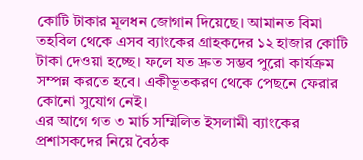কোটি টাকার মূলধন জোগান দিয়েছে। আমানত বিমা তহবিল থেকে এসব ব্যাংকের গ্রাহকদের ১২ হাজার কোটি টাকা দেওয়া হচ্ছে। ফলে যত দ্রুত সম্ভব পুরো কার্যক্রম সম্পন্ন করতে হবে। একীভূতকরণ থেকে পেছনে ফেরার কোনো সুযোগ নেই।
এর আগে গত ৩ মার্চ সম্মিলিত ইসলামী ব্যাংকের প্রশাসকদের নিয়ে বৈঠক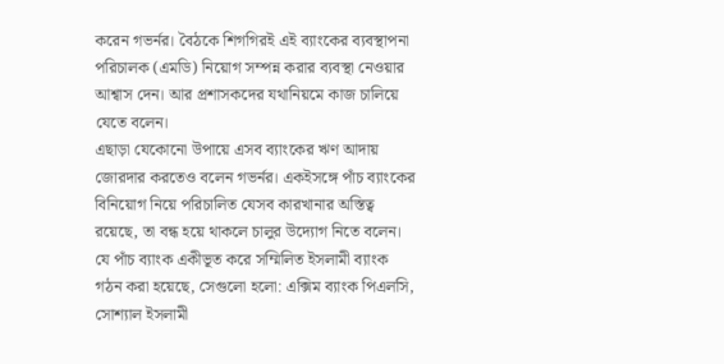করেন গভর্নর। বৈঠকে শিগগিরই এই ব্যাংকের ব্যবস্থাপনা পরিচালক (এমডি) নিয়োগ সম্পন্ন করার ব্যবস্থা নেওয়ার আশ্বাস দেন। আর প্রশাসকদের যথানিয়মে কাজ চালিয়ে যেতে বলেন।
এছাড়া যেকোনো উপায়ে এসব ব্যাংকের ঋণ আদায় জোরদার করতেও বলেন গভর্নর। একইসঙ্গে পাঁচ ব্যাংকের বিনিয়োগ নিয়ে পরিচালিত যেসব কারখানার অস্তিত্ব রয়েছে, তা বন্ধ হয়ে থাকলে চালুর উদ্যোগ নিতে বলেন।
যে পাঁচ ব্যাংক একীভূত করে সম্মিলিত ইসলামী ব্যাংক গঠন করা হয়েছে, সেগুলো হলো: এক্সিম ব্যাংক পিএলসি, সোশ্যাল ইসলামী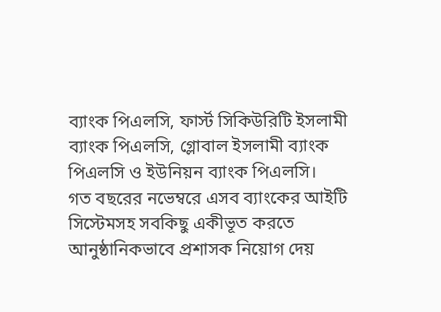ব্যাংক পিএলসি, ফার্স্ট সিকিউরিটি ইসলামী ব্যাংক পিএলসি, গ্লোবাল ইসলামী ব্যাংক পিএলসি ও ইউনিয়ন ব্যাংক পিএলসি।
গত বছরের নভেম্বরে এসব ব্যাংকের আইটি সিস্টেমসহ সবকিছু একীভূত করতে আনুষ্ঠানিকভাবে প্রশাসক নিয়োগ দেয়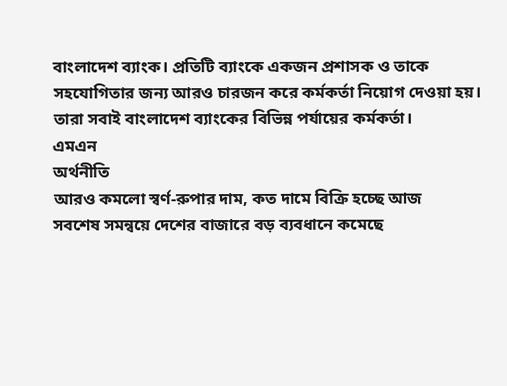বাংলাদেশ ব্যাংক। প্রতিটি ব্যাংকে একজন প্রশাসক ও তাকে সহযোগিতার জন্য আরও চারজন করে কর্মকর্তা নিয়োগ দেওয়া হয়। তারা সবাই বাংলাদেশ ব্যাংকের বিভিন্ন পর্যায়ের কর্মকর্তা।
এমএন
অর্থনীতি
আরও কমলো স্বর্ণ-রুপার দাম, কত দামে বিক্রি হচ্ছে আজ
সবশেষ সমন্বয়ে দেশের বাজারে বড় ব্যবধানে কমেছে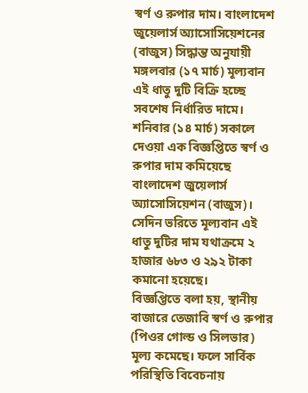স্বর্ণ ও রুপার দাম। বাংলাদেশ জুয়েলার্স অ্যাসোসিয়েশনের (বাজুস) সিদ্ধান্ত অনুযায়ী মঙ্গলবার (১৭ মার্চ) মূল্যবান এই ধাতু দুটি বিক্রি হচ্ছে সবশেষ নির্ধারিত দামে।
শনিবার (১৪ মার্চ) সকালে দেওয়া এক বিজ্ঞপ্তিতে স্বর্ণ ও রুপার দাম কমিয়েছে বাংলাদেশ জুয়েলার্স অ্যাসোসিয়েশন (বাজুস)। সেদিন ভরিতে মূল্যবান এই ধাতু দুটির দাম যথাক্রমে ২ হাজার ৬৮৩ ও ২৯২ টাকা কমানো হয়েছে।
বিজ্ঞপ্তিতে বলা হয়, স্থানীয় বাজারে তেজাবি স্বর্ণ ও রুপার (পিওর গোল্ড ও সিলভার) মূল্য কমেছে। ফলে সার্বিক পরিস্থিতি বিবেচনায়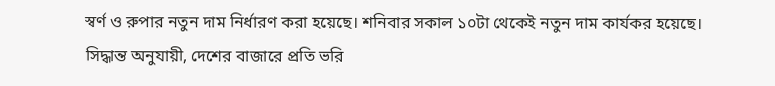স্বর্ণ ও রুপার নতুন দাম নির্ধারণ করা হয়েছে। শনিবার সকাল ১০টা থেকেই নতুন দাম কার্যকর হয়েছে।
সিদ্ধান্ত অনুযায়ী, দেশের বাজারে প্রতি ভরি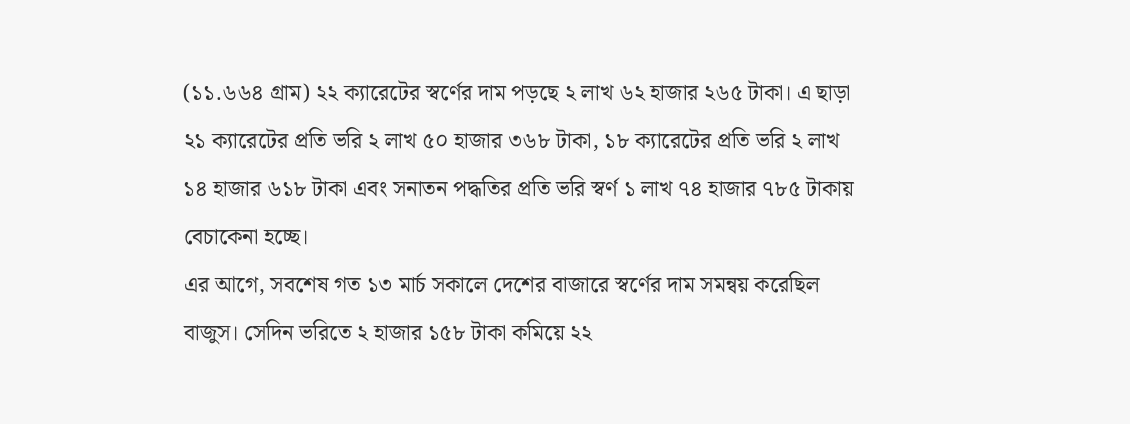(১১.৬৬৪ গ্রাম) ২২ ক্যারেটের স্বর্ণের দাম পড়ছে ২ লাখ ৬২ হাজার ২৬৫ টাকা। এ ছাড়া ২১ ক্যারেটের প্রতি ভরি ২ লাখ ৫০ হাজার ৩৬৮ টাকা, ১৮ ক্যারেটের প্রতি ভরি ২ লাখ ১৪ হাজার ৬১৮ টাকা এবং সনাতন পদ্ধতির প্রতি ভরি স্বর্ণ ১ লাখ ৭৪ হাজার ৭৮৫ টাকায় বেচাকেনা হচ্ছে।
এর আগে, সবশেষ গত ১৩ মার্চ সকালে দেশের বাজারে স্বর্ণের দাম সমন্বয় করেছিল বাজুস। সেদিন ভরিতে ২ হাজার ১৫৮ টাকা কমিয়ে ২২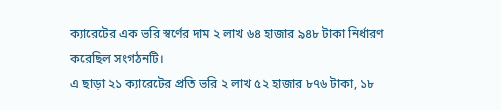ক্যারেটের এক ভরি স্বর্ণের দাম ২ লাখ ৬৪ হাজার ৯৪৮ টাকা নির্ধারণ করেছিল সংগঠনটি।
এ ছাড়া ২১ ক্যারেটের প্রতি ভরি ২ লাখ ৫২ হাজার ৮৭৬ টাকা, ১৮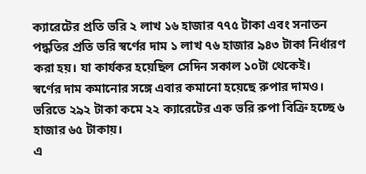ক্যারেটের প্রতি ভরি ২ লাখ ১৬ হাজার ৭৭৫ টাকা এবং সনাতন পদ্ধতির প্রতি ভরি স্বর্ণের দাম ১ লাখ ৭৬ হাজার ৯৪৩ টাকা নির্ধারণ করা হয়। যা কার্যকর হয়েছিল সেদিন সকাল ১০টা থেকেই।
স্বর্ণের দাম কমানোর সঙ্গে এবার কমানো হয়েছে রুপার দামও। ভরিতে ২৯২ টাকা কমে ২২ ক্যারেটের এক ভরি রুপা বিক্রি হচ্ছে ৬ হাজার ৬৫ টাকায়।
এ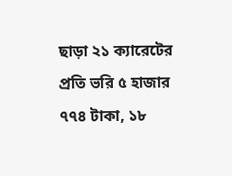ছাড়া ২১ ক্যারেটের প্রতি ভরি ৫ হাজার ৭৭৪ টাকা, ১৮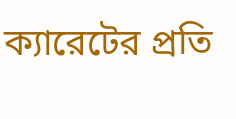ক্যারেটের প্রতি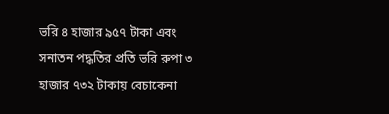ভরি ৪ হাজার ৯৫৭ টাকা এবং সনাতন পদ্ধতির প্রতি ভরি রুপা ৩ হাজার ৭৩২ টাকায় বেচাকেনা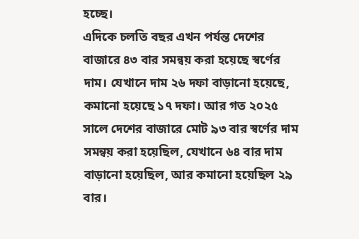হচ্ছে।
এদিকে চলতি বছর এখন পর্যন্ত দেশের বাজারে ৪৩ বার সমন্বয় করা হয়েছে স্বর্ণের দাম। যেখানে দাম ২৬ দফা বাড়ানো হয়েছে, কমানো হয়েছে ১৭ দফা। আর গত ২০২৫ সালে দেশের বাজারে মোট ৯৩ বার স্বর্ণের দাম সমন্বয় করা হয়েছিল, যেখানে ৬৪ বার দাম বাড়ানো হয়েছিল, আর কমানো হয়েছিল ২৯ বার।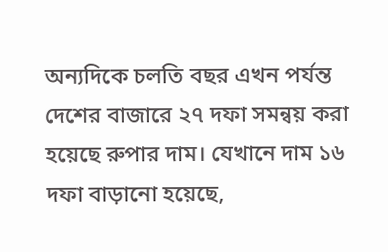অন্যদিকে চলতি বছর এখন পর্যন্ত দেশের বাজারে ২৭ দফা সমন্বয় করা হয়েছে রুপার দাম। যেখানে দাম ১৬ দফা বাড়ানো হয়েছে,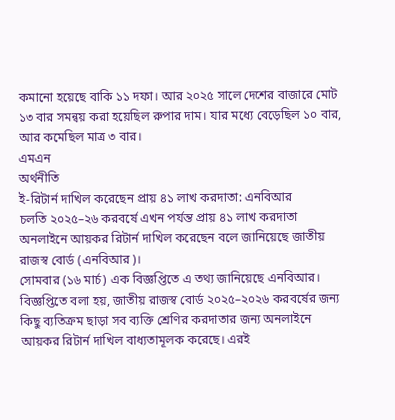কমানো হয়েছে বাকি ১১ দফা। আর ২০২৫ সালে দেশের বাজারে মোট ১৩ বার সমন্বয় করা হয়েছিল রুপার দাম। যার মধ্যে বেড়েছিল ১০ বার, আর কমেছিল মাত্র ৩ বার।
এমএন
অর্থনীতি
ই-রিটার্ন দাখিল করেছেন প্রায় ৪১ লাখ করদাতা: এনবিআর
চলতি ২০২৫–২৬ করবর্ষে এখন পর্যন্ত প্রায় ৪১ লাখ করদাতা অনলাইনে আয়কর রিটার্ন দাখিল করেছেন বলে জানিয়েছে জাতীয় রাজস্ব বোর্ড (এনবিআর)।
সোমবার (১৬ মার্চ) এক বিজ্ঞপ্তিতে এ তথ্য জানিয়েছে এনবিআর।
বিজ্ঞপ্তিতে বলা হয়, জাতীয় রাজস্ব বোর্ড ২০২৫–২০২৬ করবর্ষের জন্য কিছু ব্যতিক্রম ছাড়া সব ব্যক্তি শ্রেণির করদাতার জন্য অনলাইনে আয়কর রিটার্ন দাখিল বাধ্যতামূলক করেছে। এরই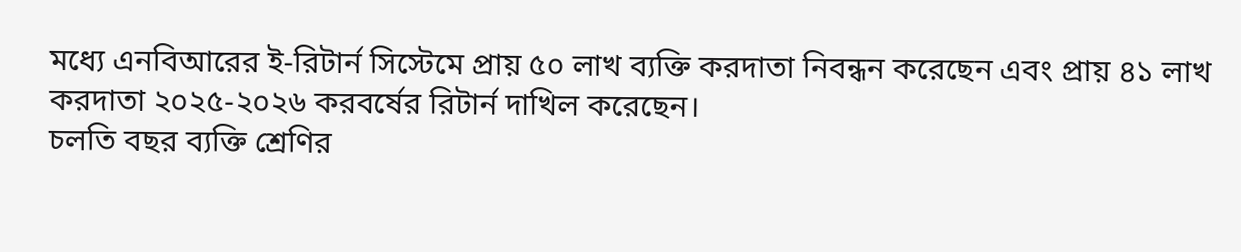মধ্যে এনবিআরের ই-রিটার্ন সিস্টেমে প্রায় ৫০ লাখ ব্যক্তি করদাতা নিবন্ধন করেছেন এবং প্রায় ৪১ লাখ করদাতা ২০২৫-২০২৬ করবর্ষের রিটার্ন দাখিল করেছেন।
চলতি বছর ব্যক্তি শ্রেণির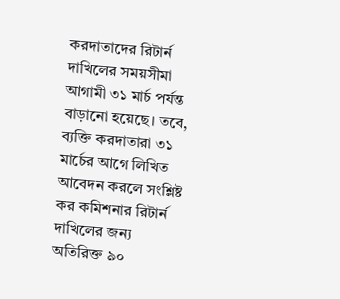করদাতাদের রিটার্ন দাখিলের সময়সীমা আগামী ৩১ মার্চ পর্যন্ত বাড়ানো হয়েছে। তবে, ব্যক্তি করদাতারা ৩১ মার্চের আগে লিখিত আবেদন করলে সংশ্লিষ্ট কর কমিশনার রিটার্ন দাখিলের জন্য অতিরিক্ত ৯০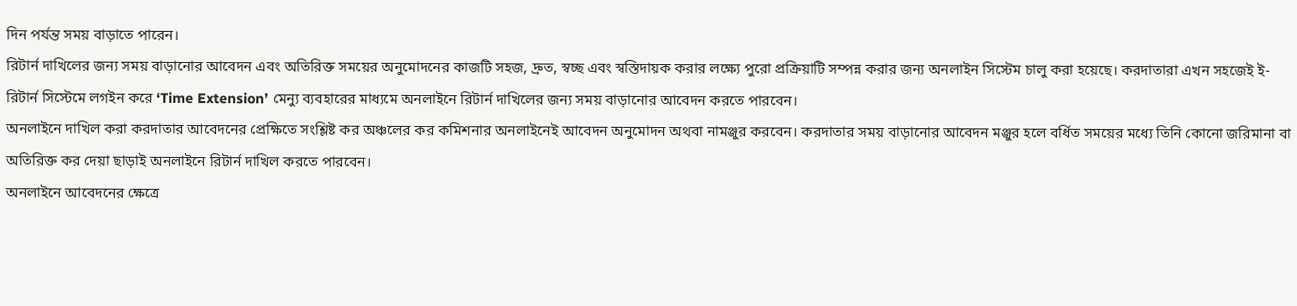দিন পর্যন্ত সময় বাড়াতে পারেন।
রিটার্ন দাখিলের জন্য সময় বাড়ানোর আবেদন এবং অতিরিক্ত সময়ের অনুমোদনের কাজটি সহজ, দ্রুত, স্বচ্ছ এবং স্বস্তিদায়ক করার লক্ষ্যে পুরো প্রক্রিয়াটি সম্পন্ন করার জন্য অনলাইন সিস্টেম চালু করা হয়েছে। করদাতারা এখন সহজেই ই-রিটার্ন সিস্টেমে লগইন করে ‘Time Extension’ মেন্যু ব্যবহারের মাধ্যমে অনলাইনে রিটার্ন দাখিলের জন্য সময় বাড়ানোর আবেদন করতে পারবেন।
অনলাইনে দাখিল করা করদাতার আবেদনের প্রেক্ষিতে সংশ্লিষ্ট কর অঞ্চলের কর কমিশনার অনলাইনেই আবেদন অনুমোদন অথবা নামঞ্জুর করবেন। করদাতার সময় বাড়ানোর আবেদন মঞ্জুর হলে বর্ধিত সময়ের মধ্যে তিনি কোনো জরিমানা বা অতিরিক্ত কর দেয়া ছাড়াই অনলাইনে রিটার্ন দাখিল করতে পারবেন।
অনলাইনে আবেদনের ক্ষেত্রে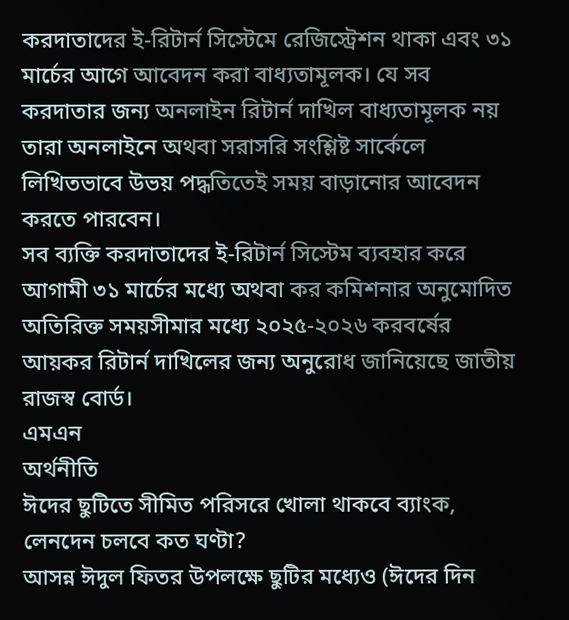করদাতাদের ই-রিটার্ন সিস্টেমে রেজিস্ট্রেশন থাকা এবং ৩১ মার্চের আগে আবেদন করা বাধ্যতামূলক। যে সব করদাতার জন্য অনলাইন রিটার্ন দাখিল বাধ্যতামূলক নয় তারা অনলাইনে অথবা সরাসরি সংশ্লিষ্ট সার্কেলে লিখিতভাবে উভয় পদ্ধতিতেই সময় বাড়ানোর আবেদন করতে পারবেন।
সব ব্যক্তি করদাতাদের ই-রিটার্ন সিস্টেম ব্যবহার করে আগামী ৩১ মার্চের মধ্যে অথবা কর কমিশনার অনুমোদিত অতিরিক্ত সময়সীমার মধ্যে ২০২৫-২০২৬ করবর্ষের আয়কর রিটার্ন দাখিলের জন্য অনুরোধ জানিয়েছে জাতীয় রাজস্ব বোর্ড।
এমএন
অর্থনীতি
ঈদের ছুটিতে সীমিত পরিসরে খোলা থাকবে ব্যাংক, লেনদেন চলবে কত ঘণ্টা?
আসন্ন ঈদুল ফিতর উপলক্ষে ছুটির মধ্যেও (ঈদের দিন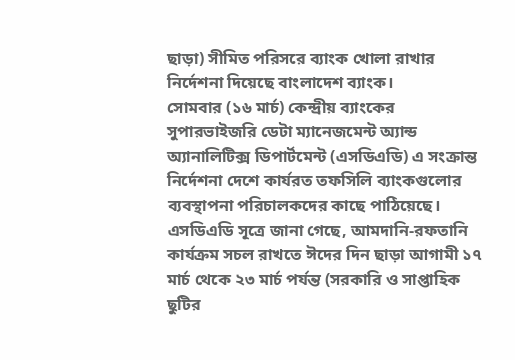ছাড়া) সীমিত পরিসরে ব্যাংক খোলা রাখার নির্দেশনা দিয়েছে বাংলাদেশ ব্যাংক।
সোমবার (১৬ মার্চ) কেন্দ্রীয় ব্যাংকের সুপারভাইজরি ডেটা ম্যানেজমেন্ট অ্যান্ড অ্যানালিটিক্স ডিপার্টমেন্ট (এসডিএডি) এ সংক্রান্ত নির্দেশনা দেশে কার্যরত তফসিলি ব্যাংকগুলোর ব্যবস্থাপনা পরিচালকদের কাছে পাঠিয়েছে।
এসডিএডি সূত্রে জানা গেছে, আমদানি-রফতানি কার্যক্রম সচল রাখতে ঈদের দিন ছাড়া আগামী ১৭ মার্চ থেকে ২৩ মার্চ পর্যন্ত (সরকারি ও সাপ্তাহিক ছুটির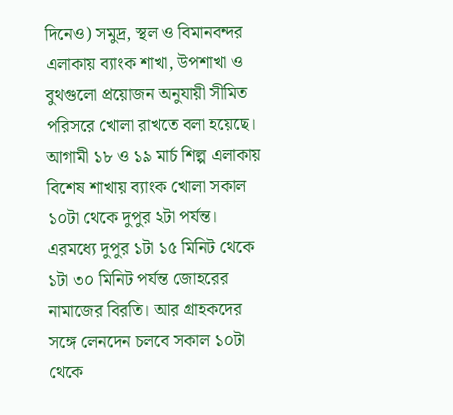দিনেও) সমুদ্র, স্থল ও বিমানবন্দর এলাকায় ব্যাংক শাখা, উপশাখা ও বুথগুলো প্রয়োজন অনুযায়ী সীমিত পরিসরে খোলা রাখতে বলা হয়েছে।
আগামী ১৮ ও ১৯ মার্চ শিল্প এলাকায় বিশেষ শাখায় ব্যাংক খোলা সকাল ১০টা থেকে দুপুর ২টা পর্যন্ত। এরমধ্যে দুপুর ১টা ১৫ মিনিট থেকে ১টা ৩০ মিনিট পর্যন্ত জোহরের নামাজের বিরতি। আর গ্রাহকদের সঙ্গে লেনদেন চলবে সকাল ১০টা থেকে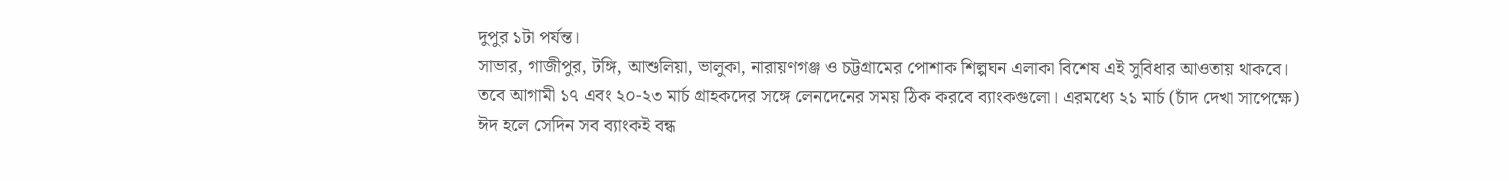দুপুর ১টা পর্যন্ত।
সাভার, গাজীপুর, টঙ্গি, আশুলিয়া, ভালুকা, নারায়ণগঞ্জ ও চট্টগ্রামের পোশাক শিল্পঘন এলাকা বিশেষ এই সুবিধার আওতায় থাকবে। তবে আগামী ১৭ এবং ২০-২৩ মার্চ গ্রাহকদের সঙ্গে লেনদেনের সময় ঠিক করবে ব্যাংকগুলো। এরমধ্যে ২১ মার্চ (চাঁদ দেখা সাপেক্ষে) ঈদ হলে সেদিন সব ব্যাংকই বন্ধ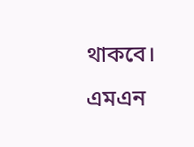থাকবে।
এমএন